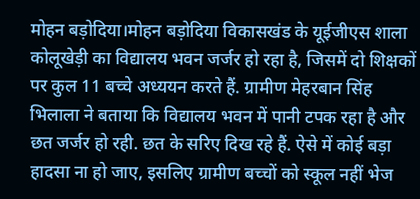मोहन बड़ोदिया।मोहन बड़ोदिया विकासखंड के यूईजीएस शाला कोलूखेड़ी का विद्यालय भवन जर्जर हो रहा है, जिसमें दो शिक्षकों पर कुल 11 बच्चे अध्ययन करते हैं. ग्रामीण मेहरबान सिंह भिलाला ने बताया कि विद्यालय भवन में पानी टपक रहा है और छत जर्जर हो रही. छत के सरिए दिख रहे हैं. ऐसे में कोई बड़ा हादसा ना हो जाए, इसलिए ग्रामीण बच्चों को स्कूल नहीं भेज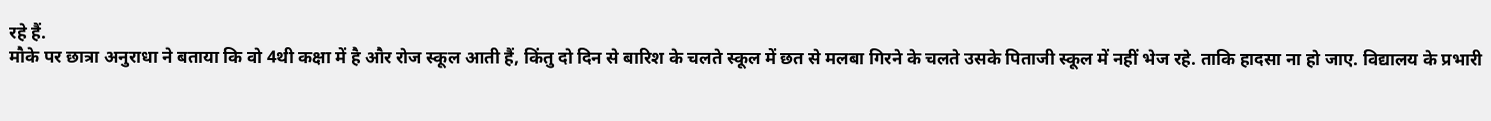रहे हैं.
मौके पर छात्रा अनुराधा ने बताया कि वो 4थी कक्षा में है और रोज स्कूल आती हैं, किंतु दो दिन से बारिश के चलते स्कूल में छत से मलबा गिरने के चलते उसके पिताजी स्कूल में नहीं भेज रहे. ताकि हादसा ना हो जाए. विद्यालय के प्रभारी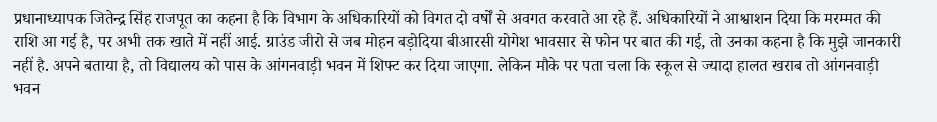प्रधानाध्यापक जितेन्द्र सिंह राजपूत का कहना है कि विभाग के अधिकारियों को विगत दो वर्षों से अवगत करवाते आ रहे हैं. अधिकारियों ने आश्वाशन दिया कि मरम्मत की राशि आ गई है, पर अभी तक खाते में नहीं आई. ग्राउंड जीरो से जब मोहन बड़ोदिया बीआरसी योगेश भावसार से फोन पर बात की गई, तो उनका कहना है कि मुझे जानकारी नहीं है. अपने बताया है, तो विद्यालय को पास के आंगनवाड़ी भवन में शिफ्ट कर दिया जाएगा. लेकिन मौके पर पता चला कि स्कूल से ज्यादा हालत खराब तो आंगनवाड़ी भवन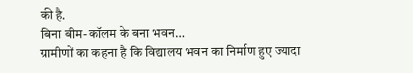की है.
बिना बीम-कॉलम के बना भवन…
ग्रामीणों का कहना है कि विद्यालय भवन का निर्माण हुए ज्यादा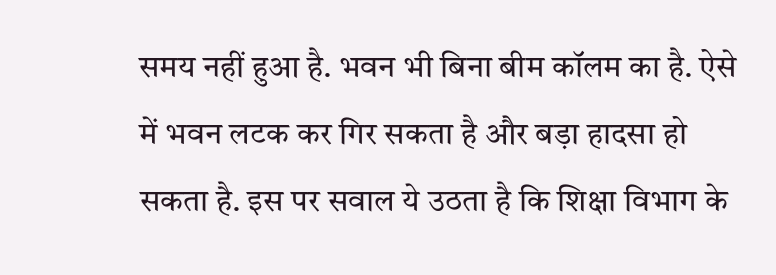समय नहीं हुआ है. भवन भी बिना बीम कॉलम का है. ऐसे में भवन लटक कर गिर सकता है और बड़ा हादसा हो सकता है. इस पर सवाल ये उठता है कि शिक्षा विभाग के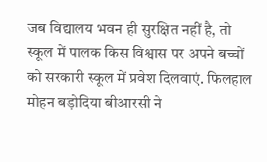जब विद्यालय भवन ही सुरक्षित नहीं है, तो स्कूल में पालक किस विश्वास पर अपने बच्चों को सरकारी स्कूल में प्रवेश दिलवाएं. फिलहाल मोहन बड़ोदिया बीआरसी ने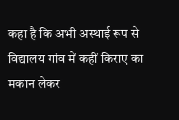कहा है कि अभी अस्थाई रूप से विद्यालय गांव में कहीं किराए का मकान लेकर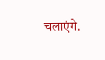चलाएंगे.